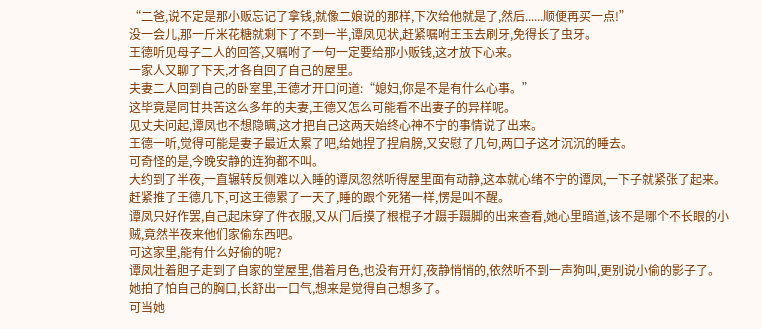“二爸,说不定是那小贩忘记了拿钱,就像二娘说的那样,下次给他就是了,然后......顺便再买一点!”
没一会儿,那一斤米花糖就剩下了不到一半,谭凤见状,赶紧嘱咐王玉去刷牙,免得长了虫牙。
王德听见母子二人的回答,又嘱咐了一句一定要给那小贩钱,这才放下心来。
一家人又聊了下天,才各自回了自己的屋里。
夫妻二人回到自己的卧室里,王德才开口问道:“媳妇,你是不是有什么心事。”
这毕竟是同甘共苦这么多年的夫妻,王德又怎么可能看不出妻子的异样呢。
见丈夫问起,谭凤也不想隐瞒,这才把自己这两天始终心神不宁的事情说了出来。
王德一听,觉得可能是妻子最近太累了吧,给她捏了捏肩膀,又安慰了几句,两口子这才沉沉的睡去。
可奇怪的是,今晚安静的连狗都不叫。
大约到了半夜,一直辗转反侧难以入睡的谭凤忽然听得屋里面有动静,这本就心绪不宁的谭凤,一下子就紧张了起来。赶紧推了王德几下,可这王德累了一天了,睡的跟个死猪一样,愣是叫不醒。
谭凤只好作罢,自己起床穿了件衣服,又从门后摸了根棍子才蹑手蹑脚的出来查看,她心里暗道,该不是哪个不长眼的小贼,竟然半夜来他们家偷东西吧。
可这家里,能有什么好偷的呢?
谭凤壮着胆子走到了自家的堂屋里,借着月色,也没有开灯,夜静悄悄的,依然听不到一声狗叫,更别说小偷的影子了。
她拍了怕自己的胸口,长舒出一口气,想来是觉得自己想多了。
可当她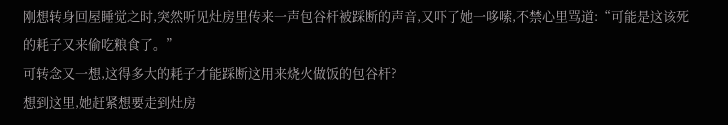刚想转身回屋睡觉之时,突然听见灶房里传来一声包谷杆被踩断的声音,又吓了她一哆嗦,不禁心里骂道:“可能是这该死的耗子又来偷吃粮食了。”
可转念又一想,这得多大的耗子才能踩断这用来烧火做饭的包谷杆?
想到这里,她赶紧想要走到灶房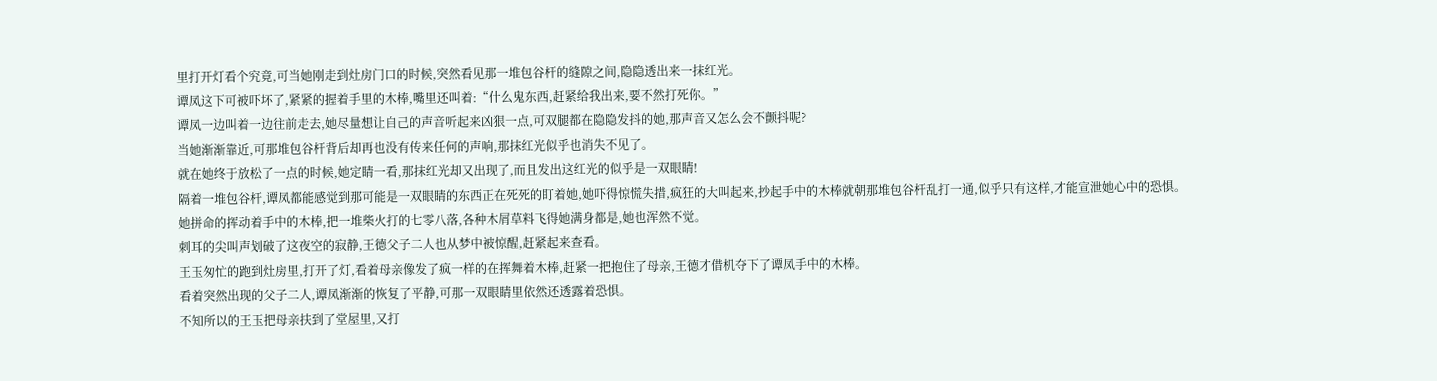里打开灯看个究竟,可当她刚走到灶房门口的时候,突然看见那一堆包谷杆的缝隙之间,隐隐透出来一抹红光。
谭凤这下可被吓坏了,紧紧的握着手里的木棒,嘴里还叫着:“什么鬼东西,赶紧给我出来,要不然打死你。”
谭凤一边叫着一边往前走去,她尽量想让自己的声音听起来凶狠一点,可双腿都在隐隐发抖的她,那声音又怎么会不颤抖呢?
当她渐渐靠近,可那堆包谷杆背后却再也没有传来任何的声响,那抹红光似乎也消失不见了。
就在她终于放松了一点的时候,她定睛一看,那抹红光却又出现了,而且发出这红光的似乎是一双眼睛!
隔着一堆包谷杆,谭凤都能感觉到那可能是一双眼睛的东西正在死死的盯着她,她吓得惊慌失措,疯狂的大叫起来,抄起手中的木棒就朝那堆包谷杆乱打一通,似乎只有这样,才能宣泄她心中的恐惧。
她拼命的挥动着手中的木棒,把一堆柴火打的七零八落,各种木屑草料飞得她满身都是,她也浑然不觉。
刺耳的尖叫声划破了这夜空的寂静,王德父子二人也从梦中被惊醒,赶紧起来查看。
王玉匆忙的跑到灶房里,打开了灯,看着母亲像发了疯一样的在挥舞着木棒,赶紧一把抱住了母亲,王德才借机夺下了谭凤手中的木棒。
看着突然出现的父子二人,谭凤渐渐的恢复了平静,可那一双眼睛里依然还透露着恐惧。
不知所以的王玉把母亲扶到了堂屋里,又打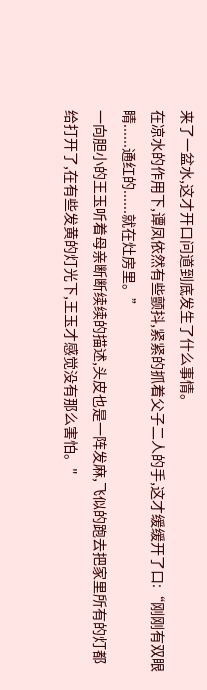来了一盆水,这才开口问道到底发生了什么事情。
在凉水的作用下,谭凤依然有些颤抖,紧紧的抓着父子二人的手,这才缓缓开了口:“刚刚有双眼睛......通红的......就在灶房里。”
一向胆小的王玉听着母亲断断续续的描述,头皮也是一阵发麻,飞似的跑去把家里所有的灯都给打开了,在有些发黄的灯光下,王玉才感觉没有那么害怕。"